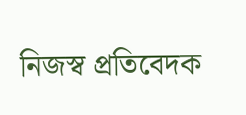নিজস্ব প্রতিবেদক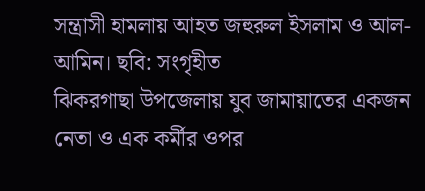সন্ত্রাসী হামলায় আহত জহুরুল ইসলাম ও আল-আমিন। ছবি: সংগৃহীত
ঝিকরগাছা উপজেলায় যুব জামায়াতের একজন নেতা ও এক কর্মীর ওপর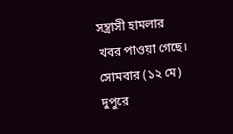সন্ত্রাসী হামলার খবর পাওয়া গেছে। সোমবার (১২ মে) দুপুরে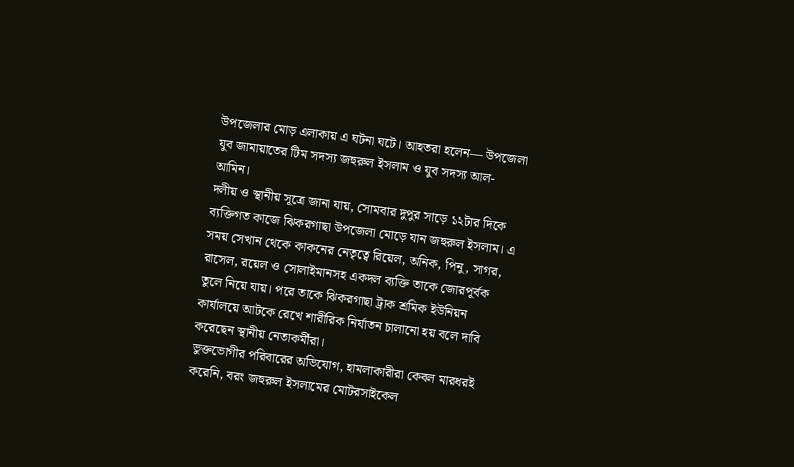উপজেলার মোড় এলাকায় এ ঘটনা ঘটে। আহতরা হলেন— উপজেলা যুব জামায়াতের টিম সদস্য জহুরুল ইসলাম ও যুব সদস্য আল-আমিন।
দলীয় ও স্থানীয় সূত্রে জানা যায়, সোমবার দুপুর সাড়ে ১২টার দিকে ব্যক্তিগত কাজে ঝিকরগাছা উপজেলা মোড়ে যান জহুরুল ইসলাম। এ সময় সেখান থেকে কাকনের নেতৃত্বে রিয়েল, অনিক, পিনু, সাগর, রাসেল, রয়েল ও সোলাইমানসহ একদল ব্যক্তি তাকে জোরপূর্বক তুলে নিয়ে যায়। পরে তাকে ঝিকরগাছা ট্রাক শ্রমিক ইউনিয়ন কার্যালয়ে আটকে রেখে শারীরিক নির্যাতন চালানো হয় বলে দাবি করেছেন স্থানীয় নেতাকর্মীরা।
ভুক্তভোগীর পরিবারের অভিযোগ, হামলাকারীরা কেবল মারধরই করেনি, বরং জহুরুল ইসলামের মোটরসাইকেল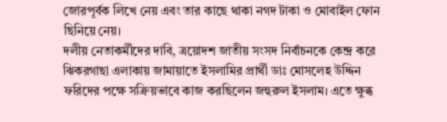জোরপূর্বক লিখে নেয় এবং তার কাছে থাকা নগদ টাকা ও মোবাইল ফোন ছিনিয়ে নেয়।
দলীয় নেতাকর্মীদের দাবি, ত্রয়োদশ জাতীয় সংসদ নির্বাচনকে কেন্দ্র করে ঝিকরগাছা এলাকায় জামায়াতে ইসলামির প্রার্থী ডাঃ মোসলেহ উদ্দিন ফরিদের পক্ষে সক্রিয়ভাবে কাজ করছিলেন জহুরুল ইসলাম। এতে ক্ষুব্ধ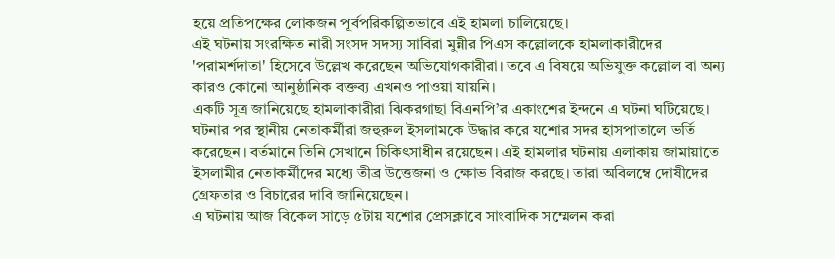হয়ে প্রতিপক্ষের লোকজন পূর্বপরিকল্পিতভাবে এই হামলা চালিয়েছে।
এই ঘটনায় সংরক্ষিত নারী সংসদ সদস্য সাবিরা মুন্নীর পিএস কল্লোলকে হামলাকারীদের 'পরামর্শদাতা' হিসেবে উল্লেখ করেছেন অভিযোগকারীরা। তবে এ বিষয়ে অভিযুক্ত কল্লোল বা অন্য কারও কোনো আনুষ্ঠানিক বক্তব্য এখনও পাওয়া যায়নি।
একটি সূত্র জানিয়েছে হামলাকারীরা ঝিকরগাছা বিএনপি’র একাংশের ইন্দনে এ ঘটনা ঘটিয়েছে।
ঘটনার পর স্থানীয় নেতাকর্মীরা জহুরুল ইসলামকে উদ্ধার করে যশোর সদর হাসপাতালে ভর্তি করেছেন। বর্তমানে তিনি সেখানে চিকিৎসাধীন রয়েছেন। এই হামলার ঘটনায় এলাকায় জামায়াতে ইসলামীর নেতাকর্মীদের মধ্যে তীব্র উত্তেজনা ও ক্ষোভ বিরাজ করছে। তারা অবিলম্বে দোষীদের গ্রেফতার ও বিচারের দাবি জানিয়েছেন।
এ ঘটনায় আজ বিকেল সাড়ে ৫টায় যশোর প্রেসক্লাবে সাংবাদিক সম্মেলন করা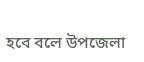হবে বলে উপজেলা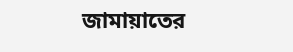জামায়াতের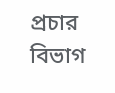প্রচার বিভাগ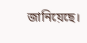জানিয়েছে।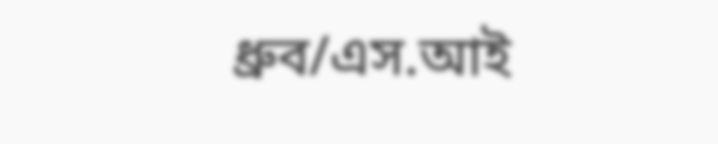ধ্রুব/এস.আই